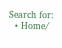Search for:
  • Home/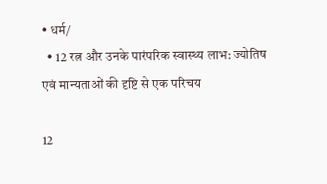• धर्म/
  • 12 रत्न और उनके पारंपरिक स्वास्थ्य लाभ: ज्योतिष एवं मान्यताओं की दृष्टि से एक परिचय

12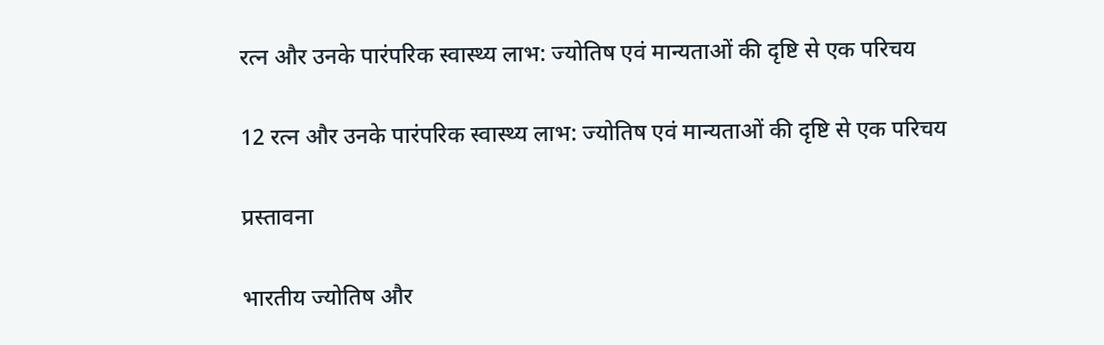रत्न और उनके पारंपरिक स्वास्थ्य लाभ: ज्योतिष एवं मान्यताओं की दृष्टि से एक परिचय

12 रत्न और उनके पारंपरिक स्वास्थ्य लाभ: ज्योतिष एवं मान्यताओं की दृष्टि से एक परिचय

प्रस्तावना

भारतीय ज्योतिष और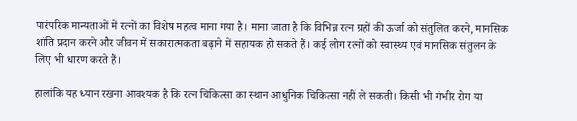पारंपरिक मान्यताओं में रत्नों का विशेष महत्व माना गया है। माना जाता है कि विभिन्न रत्न ग्रहों की ऊर्जा को संतुलित करने, मानसिक शांति प्रदान करने और जीवन में सकारात्मकता बढ़ाने में सहायक हो सकते हैं। कई लोग रत्नों को स्वास्थ्य एवं मानसिक संतुलन के लिए भी धारण करते हैं।

हालांकि यह ध्यान रखना आवश्यक है कि रत्न चिकित्सा का स्थान आधुनिक चिकित्सा नहीं ले सकती। किसी भी गंभीर रोग या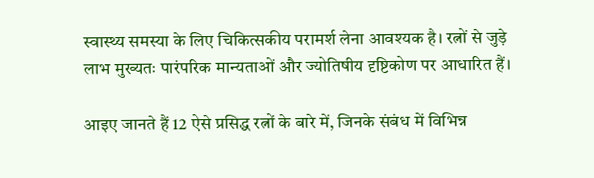स्वास्थ्य समस्या के लिए चिकित्सकीय परामर्श लेना आवश्यक है। रत्नों से जुड़े लाभ मुख्यतः पारंपरिक मान्यताओं और ज्योतिषीय दृष्टिकोण पर आधारित हैं।

आइए जानते हैं 12 ऐसे प्रसिद्ध रत्नों के बारे में, जिनके संबंध में विभिन्न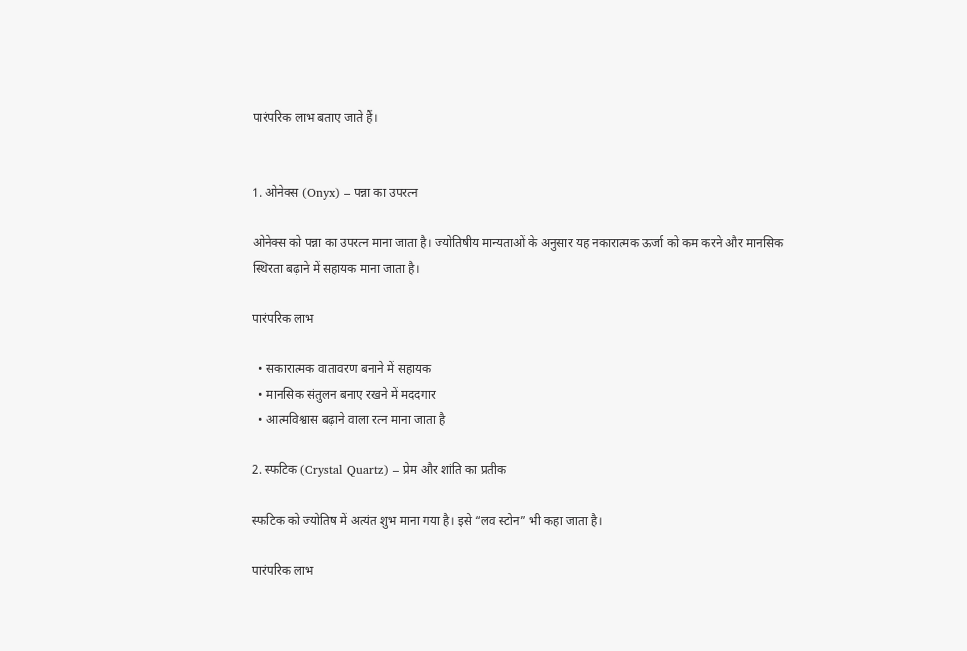पारंपरिक लाभ बताए जाते हैं।


1. ओनेक्स (Onyx) – पन्ना का उपरत्न

ओनेक्स को पन्ना का उपरत्न माना जाता है। ज्योतिषीय मान्यताओं के अनुसार यह नकारात्मक ऊर्जा को कम करने और मानसिक स्थिरता बढ़ाने में सहायक माना जाता है।

पारंपरिक लाभ

  • सकारात्मक वातावरण बनाने में सहायक
  • मानसिक संतुलन बनाए रखने में मददगार
  • आत्मविश्वास बढ़ाने वाला रत्न माना जाता है

2. स्फटिक (Crystal Quartz) – प्रेम और शांति का प्रतीक

स्फटिक को ज्योतिष में अत्यंत शुभ माना गया है। इसे “लव स्टोन” भी कहा जाता है।

पारंपरिक लाभ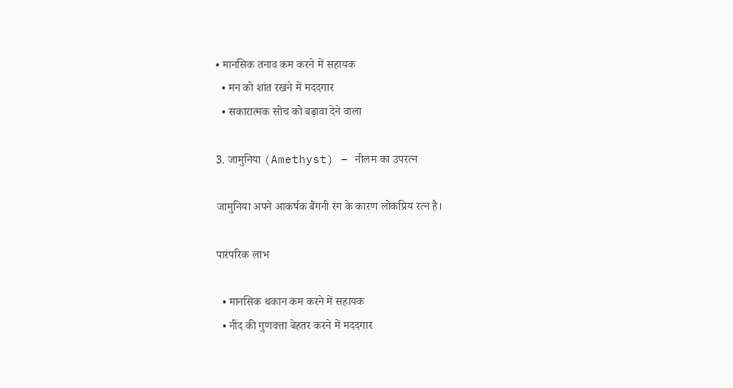• मानसिक तनाव कम करने में सहायक
  • मन को शांत रखने में मददगार
  • सकारात्मक सोच को बढ़ावा देने वाला

3. जामुनिया (Amethyst) – नीलम का उपरत्न

जामुनिया अपने आकर्षक बैंगनी रंग के कारण लोकप्रिय रत्न है।

पारंपरिक लाभ

  • मानसिक थकान कम करने में सहायक
  • नींद की गुणवत्ता बेहतर करने में मददगार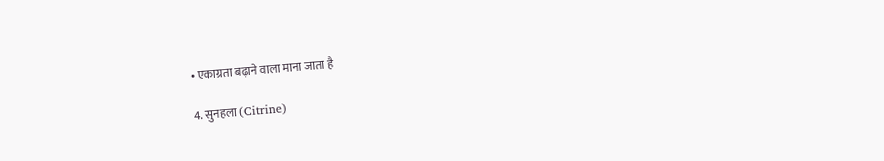• एकाग्रता बढ़ाने वाला माना जाता है

4. सुनहला (Citrine)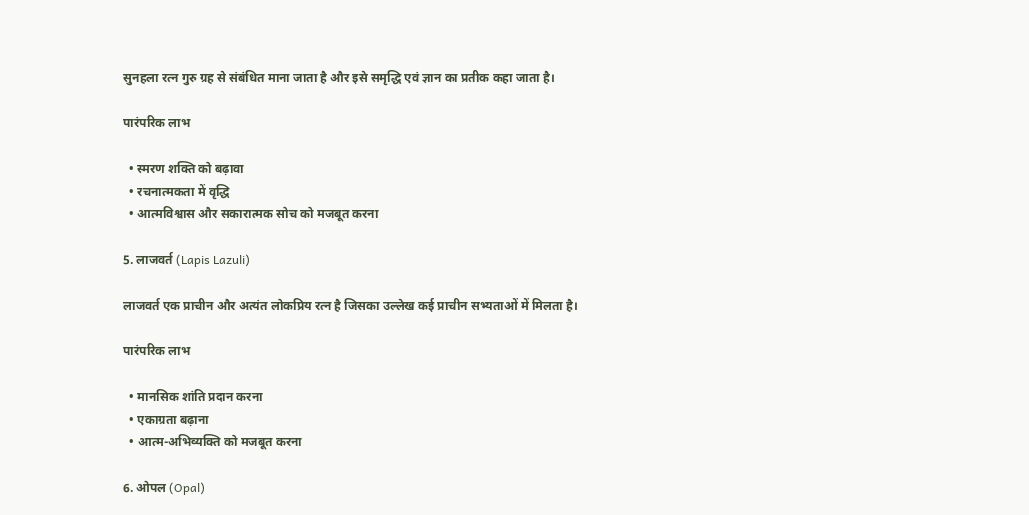सुनहला रत्न गुरु ग्रह से संबंधित माना जाता है और इसे समृद्धि एवं ज्ञान का प्रतीक कहा जाता है।

पारंपरिक लाभ

  • स्मरण शक्ति को बढ़ावा
  • रचनात्मकता में वृद्धि
  • आत्मविश्वास और सकारात्मक सोच को मजबूत करना

5. लाजवर्त (Lapis Lazuli)

लाजवर्त एक प्राचीन और अत्यंत लोकप्रिय रत्न है जिसका उल्लेख कई प्राचीन सभ्यताओं में मिलता है।

पारंपरिक लाभ

  • मानसिक शांति प्रदान करना
  • एकाग्रता बढ़ाना
  • आत्म-अभिव्यक्ति को मजबूत करना

6. ओपल (Opal)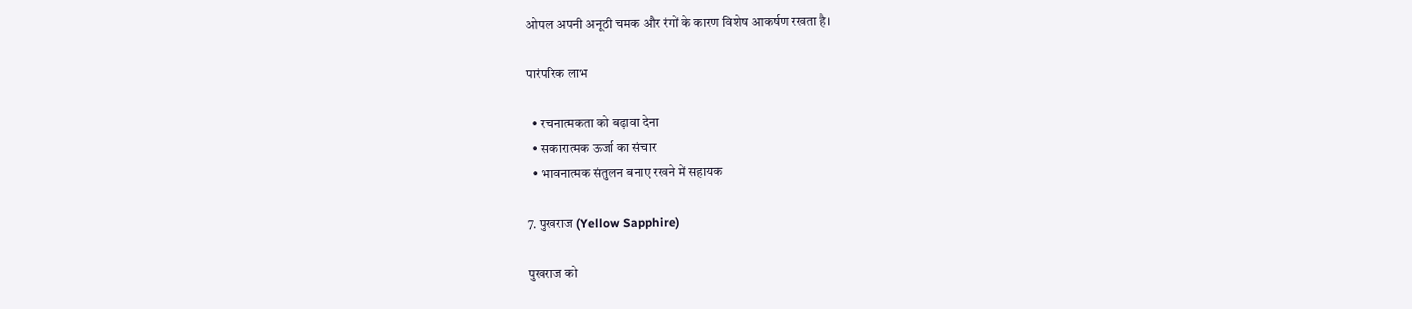ओपल अपनी अनूठी चमक और रंगों के कारण विशेष आकर्षण रखता है।

पारंपरिक लाभ

  • रचनात्मकता को बढ़ावा देना
  • सकारात्मक ऊर्जा का संचार
  • भावनात्मक संतुलन बनाए रखने में सहायक

7. पुखराज (Yellow Sapphire)

पुखराज को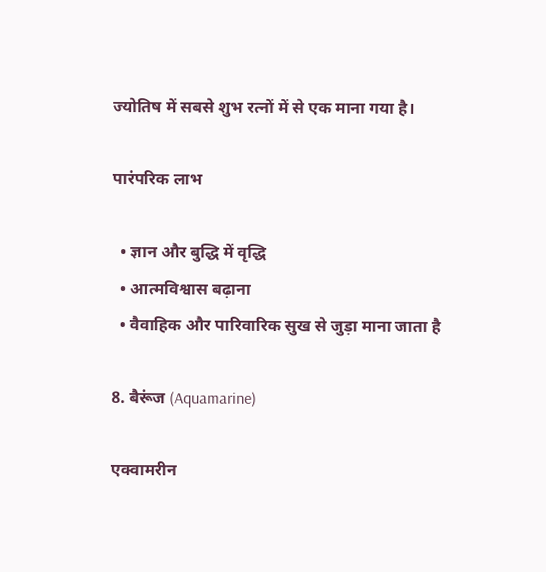ज्योतिष में सबसे शुभ रत्नों में से एक माना गया है।

पारंपरिक लाभ

  • ज्ञान और बुद्धि में वृद्धि
  • आत्मविश्वास बढ़ाना
  • वैवाहिक और पारिवारिक सुख से जुड़ा माना जाता है

8. बैरूंज (Aquamarine)

एक्वामरीन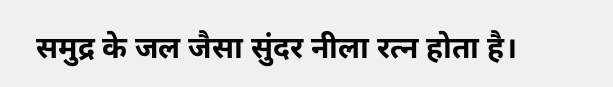समुद्र के जल जैसा सुंदर नीला रत्न होता है।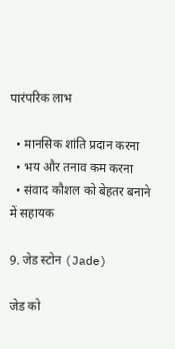पारंपरिक लाभ

  • मानसिक शांति प्रदान करना
  • भय और तनाव कम करना
  • संवाद कौशल को बेहतर बनाने में सहायक

9. जेड स्टोन (Jade)

जेड को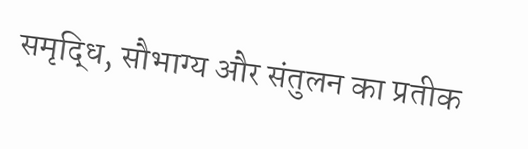समृद्धि, सौभाग्य और संतुलन का प्रतीक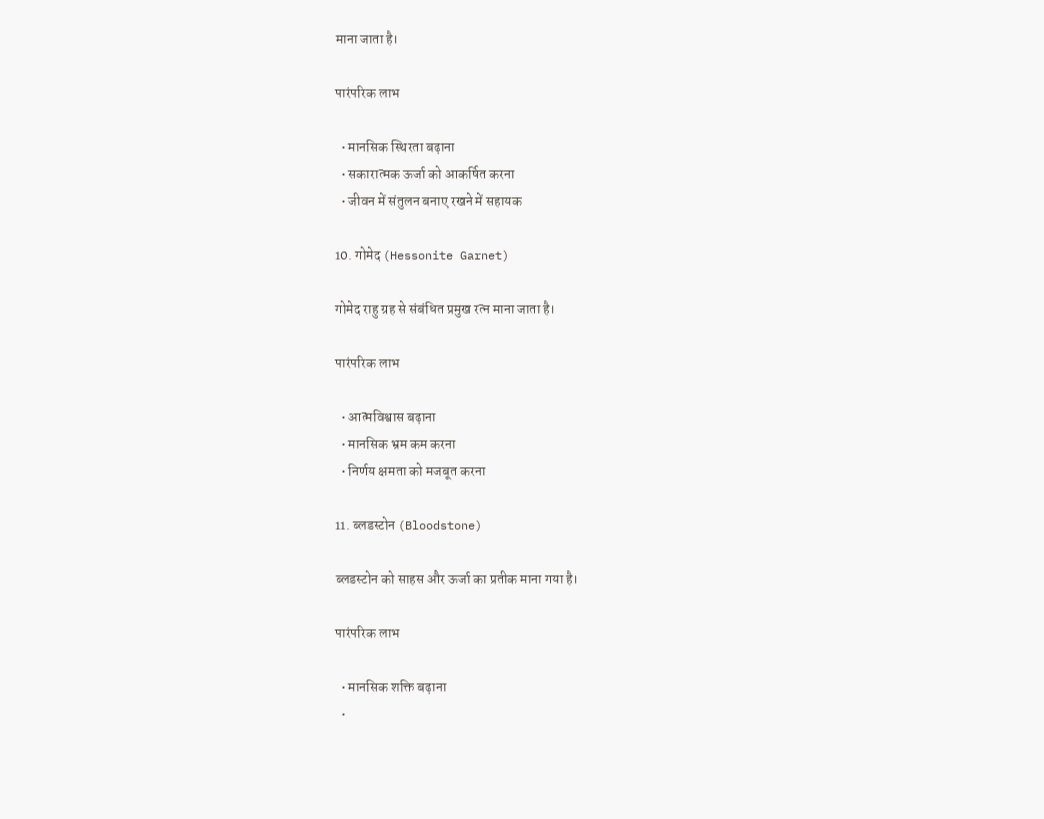माना जाता है।

पारंपरिक लाभ

  • मानसिक स्थिरता बढ़ाना
  • सकारात्मक ऊर्जा को आकर्षित करना
  • जीवन में संतुलन बनाए रखने में सहायक

10. गोमेद (Hessonite Garnet)

गोमेद राहु ग्रह से संबंधित प्रमुख रत्न माना जाता है।

पारंपरिक लाभ

  • आत्मविश्वास बढ़ाना
  • मानसिक भ्रम कम करना
  • निर्णय क्षमता को मजबूत करना

11. ब्लडस्टोन (Bloodstone)

ब्लडस्टोन को साहस और ऊर्जा का प्रतीक माना गया है।

पारंपरिक लाभ

  • मानसिक शक्ति बढ़ाना
  •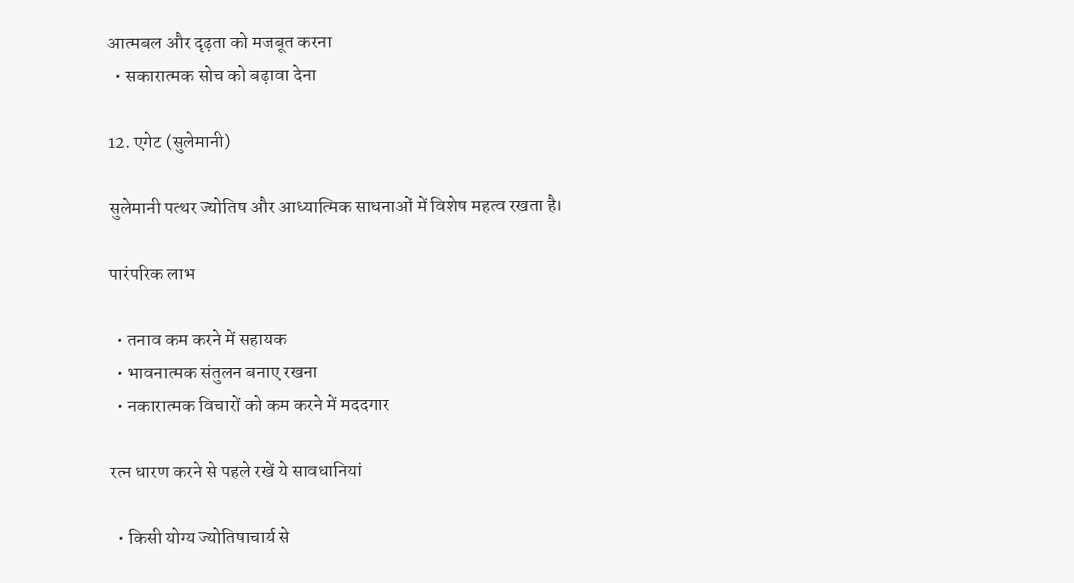आत्मबल और दृढ़ता को मजबूत करना
  • सकारात्मक सोच को बढ़ावा देना

12. एगेट (सुलेमानी)

सुलेमानी पत्थर ज्योतिष और आध्यात्मिक साधनाओं में विशेष महत्व रखता है।

पारंपरिक लाभ

  • तनाव कम करने में सहायक
  • भावनात्मक संतुलन बनाए रखना
  • नकारात्मक विचारों को कम करने में मददगार

रत्न धारण करने से पहले रखें ये सावधानियां

  • किसी योग्य ज्योतिषाचार्य से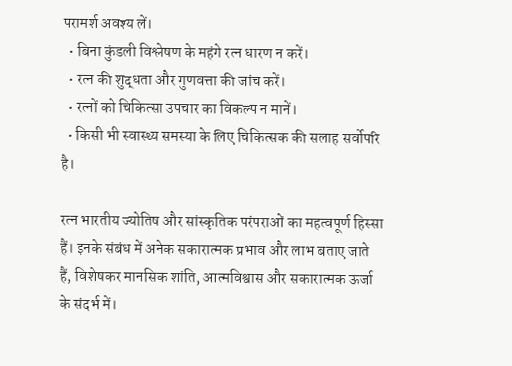परामर्श अवश्य लें।
  • बिना कुंडली विश्लेषण के महंगे रत्न धारण न करें।
  • रत्न की शुद्धता और गुणवत्ता की जांच करें।
  • रत्नों को चिकित्सा उपचार का विकल्प न मानें।
  • किसी भी स्वास्थ्य समस्या के लिए चिकित्सक की सलाह सर्वोपरि है।

रत्न भारतीय ज्योतिष और सांस्कृतिक परंपराओं का महत्वपूर्ण हिस्सा हैं। इनके संबंध में अनेक सकारात्मक प्रभाव और लाभ बताए जाते हैं, विशेषकर मानसिक शांति, आत्मविश्वास और सकारात्मक ऊर्जा के संदर्भ में।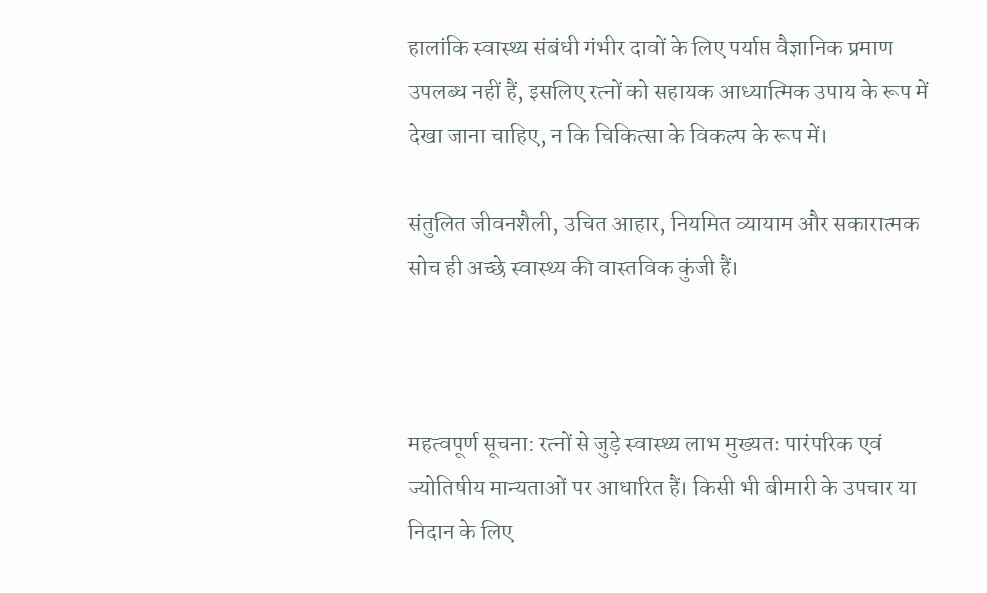हालांकि स्वास्थ्य संबंधी गंभीर दावों के लिए पर्याप्त वैज्ञानिक प्रमाण उपलब्ध नहीं हैं, इसलिए रत्नों को सहायक आध्यात्मिक उपाय के रूप में देखा जाना चाहिए, न कि चिकित्सा के विकल्प के रूप में।

संतुलित जीवनशैली, उचित आहार, नियमित व्यायाम और सकारात्मक सोच ही अच्छे स्वास्थ्य की वास्तविक कुंजी हैं।



महत्वपूर्ण सूचना: रत्नों से जुड़े स्वास्थ्य लाभ मुख्यतः पारंपरिक एवं ज्योतिषीय मान्यताओं पर आधारित हैं। किसी भी बीमारी के उपचार या निदान के लिए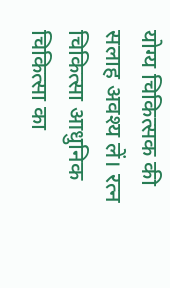योग्य चिकित्सक की सलाह अवश्य लें। रत्न चिकित्सा आधुनिक चिकित्सा का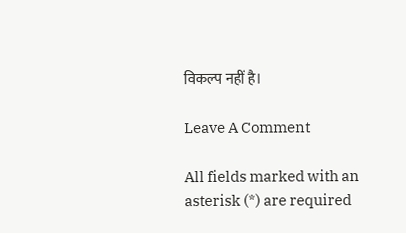विकल्प नहीं है।

Leave A Comment

All fields marked with an asterisk (*) are required